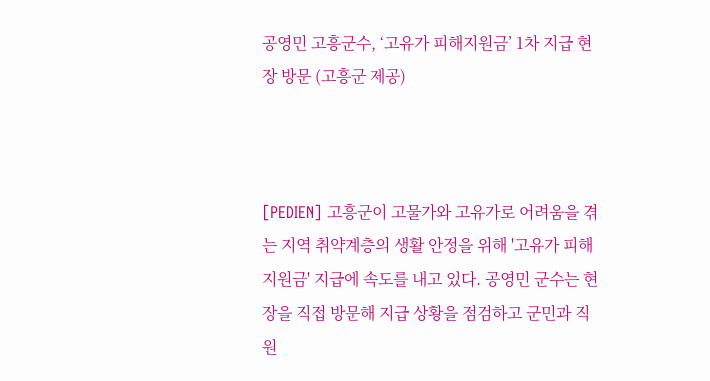공영민 고흥군수, ‘고유가 피해지원금’ 1차 지급 현장 방문 (고흥군 제공)



[PEDIEN] 고흥군이 고물가와 고유가로 어려움을 겪는 지역 취약계층의 생활 안정을 위해 '고유가 피해지원금' 지급에 속도를 내고 있다. 공영민 군수는 현장을 직접 방문해 지급 상황을 점검하고 군민과 직원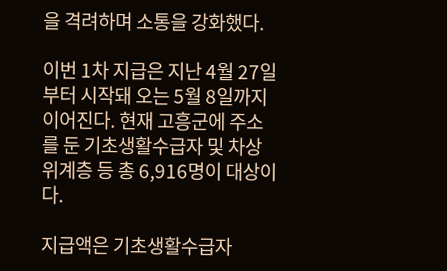을 격려하며 소통을 강화했다.

이번 1차 지급은 지난 4월 27일부터 시작돼 오는 5월 8일까지 이어진다. 현재 고흥군에 주소를 둔 기초생활수급자 및 차상위계층 등 총 6,916명이 대상이다.

지급액은 기초생활수급자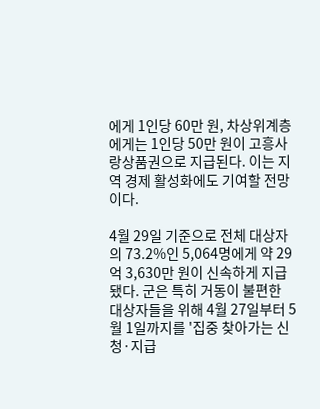에게 1인당 60만 원, 차상위계층에게는 1인당 50만 원이 고흥사랑상품권으로 지급된다. 이는 지역 경제 활성화에도 기여할 전망이다.

4월 29일 기준으로 전체 대상자의 73.2%인 5,064명에게 약 29억 3,630만 원이 신속하게 지급됐다. 군은 특히 거동이 불편한 대상자들을 위해 4월 27일부터 5월 1일까지를 '집중 찾아가는 신청·지급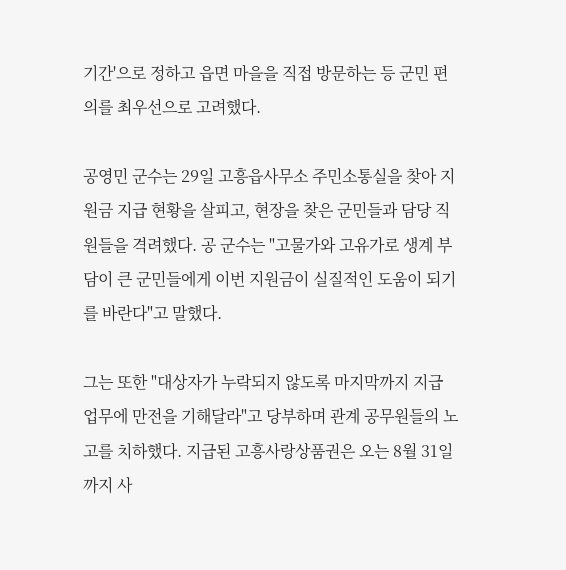기간'으로 정하고 읍면 마을을 직접 방문하는 등 군민 편의를 최우선으로 고려했다.

공영민 군수는 29일 고흥읍사무소 주민소통실을 찾아 지원금 지급 현황을 살피고, 현장을 찾은 군민들과 담당 직원들을 격려했다. 공 군수는 "고물가와 고유가로 생계 부담이 큰 군민들에게 이번 지원금이 실질적인 도움이 되기를 바란다"고 말했다.

그는 또한 "대상자가 누락되지 않도록 마지막까지 지급 업무에 만전을 기해달라"고 당부하며 관계 공무원들의 노고를 치하했다. 지급된 고흥사랑상품권은 오는 8월 31일까지 사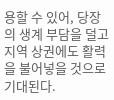용할 수 있어, 당장의 생계 부담을 덜고 지역 상권에도 활력을 불어넣을 것으로 기대된다.